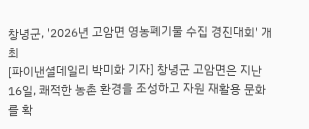창녕군, '2026년 고암면 영농폐기물 수집 경진대회' 개최
[파이낸셜데일리 박미화 기자] 창녕군 고암면은 지난 16일, 쾌적한 농촌 환경을 조성하고 자원 재활용 문화를 확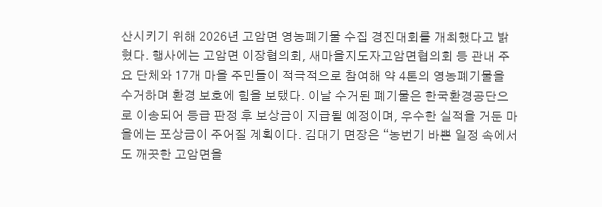산시키기 위해 2026년 고암면 영농폐기물 수집 경진대회를 개최했다고 밝혔다. 행사에는 고암면 이장협의회, 새마을지도자고암면협의회 등 관내 주요 단체와 17개 마을 주민들이 적극적으로 참여해 약 4톤의 영농폐기물을 수거하며 환경 보호에 힘을 보탰다. 이날 수거된 폐기물은 한국환경공단으로 이송되어 등급 판정 후 보상금이 지급될 예정이며, 우수한 실적을 거둔 마을에는 포상금이 주어질 계획이다. 김대기 면장은 “농번기 바쁜 일정 속에서도 깨끗한 고암면을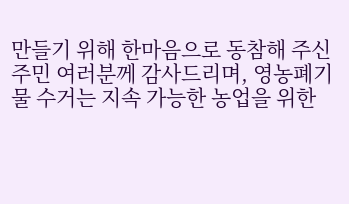만들기 위해 한마음으로 동참해 주신 주민 여러분께 감사드리며, 영농폐기물 수거는 지속 가능한 농업을 위한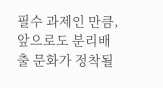필수 과제인 만큼, 앞으로도 분리배출 문화가 정착될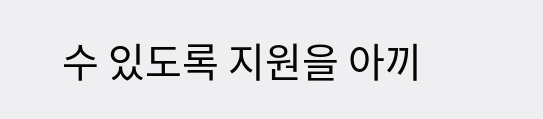수 있도록 지원을 아끼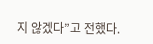지 않겠다”고 전했다.